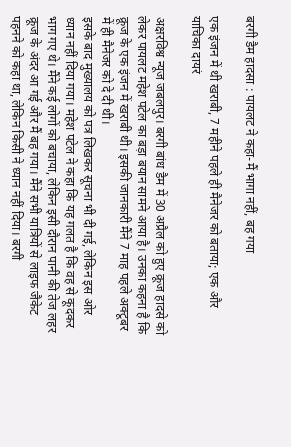बरगी डैम हादसा : पायलट ने कहा-मैं भागा नहीं, बह गया

एक इंजन में थी खराबी, 7 महीने पहले ही मैनेजर को बताया; एक और याचिका दायरं

अक्षरविश्व न्यूज जबलपुर। बरगी बांध डैम में 30 अप्रैल को हुए क्रूज हादसे को लेकर पायलट महेश पटेल का बड़ा बयान सामने आया है। उनका कहना है कि क्रूज के एक इंजन में खराबी थी। इसकी जानकारी मैंने 7 माह पहले अक्टूबर में ही मैनेजर को दे दी थी।
इसके बाद मुख्यालय को पत्र लिखकर सूचना भी दी गई, लेकिन इस ओर ध्यान नहीं दिया गया। महेश पटेल ने कहा कि यह गलत है कि वह से कूदकर भाग गए थे। मैंने कई लोगों को बचाया, लेकिन इसी दौरान पानी की तेज लहर क्रूज के अंदर आ गई और मैं बह गया। मैंने सभी यात्रियों से लाइफ जैकेट पहनने को कहा था, लेकिन किसी ने ध्यान नहीं दिया। बरगी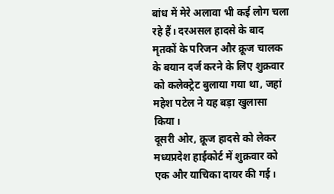बांध में मेरे अलावा भी कई लोग चला रहे हैं। दरअसल हादसे के बाद मृतकों के परिजन और क्रूज चालक के बयान दर्ज करने के लिए शुक्रवार को कलेक्ट्रेट बुलाया गया था, जहां महेश पटेल ने यह बड़ा खुलासा किया।
दूसरी ओर, क्रूज हादसे को लेकर मध्यप्रदेश हाईकोर्ट में शुक्रवार को एक और याचिका दायर की गई।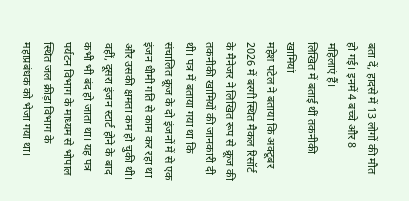बता दें, हादसे में 13 लोगों की मौत हो गई। इनमें 4 बच्चे और 8 महिलाएं हैं।
लिखित में बताई थीं तकनीकी खामियां
महेश पटेल ने बताया कि अक्टूबर 2026 में बरगी स्थित मैकल रिसॉर्ट के मैनेजर ने लिखित रूप से क्रूज की तकनीकी खामियों की जानकारी दी थी। पत्र में बताया गया था कि संचालित क्रूज के दो इंजनों में से एक इंजन धीमी गति से काम कर रहा था और उसकी क्षमता कम हो चुकी थी। वहीं, दूसरा इंजन स्टार्ट होने के बाद कभी भी बंद हो जाता था। यह पत्र पर्यटन विभाग के माध्यम से भोपाल स्थित जल क्रीड़ा विभाग के महाप्रबंधक को भेजा गया था।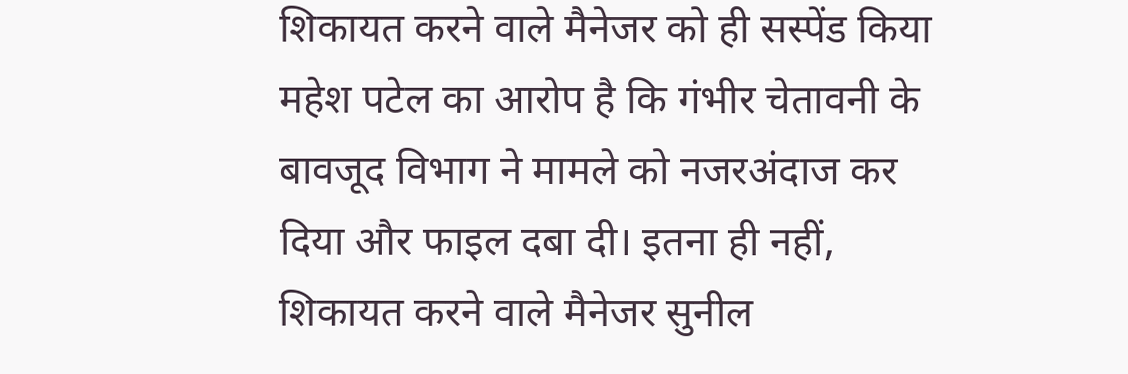शिकायत करने वाले मैनेजर को ही सस्पेंड किया
महेश पटेल का आरोप है कि गंभीर चेतावनी के बावजूद विभाग ने मामले को नजरअंदाज कर दिया और फाइल दबा दी। इतना ही नहीं, शिकायत करने वाले मैनेजर सुनील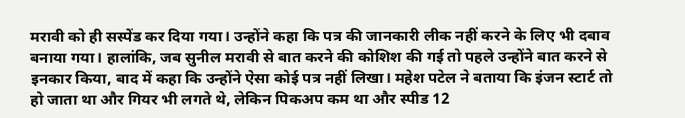मरावी को ही सस्पेंड कर दिया गया। उन्होंने कहा कि पत्र की जानकारी लीक नहीं करने के लिए भी दबाव बनाया गया। हालांकि, जब सुनील मरावी से बात करने की कोशिश की गई तो पहले उन्होंने बात करने से इनकार किया, बाद में कहा कि उन्होंने ऐसा कोई पत्र नहीं लिखा। महेश पटेल ने बताया कि इंजन स्टार्ट तो हो जाता था और गियर भी लगते थे, लेकिन पिकअप कम था और स्पीड 12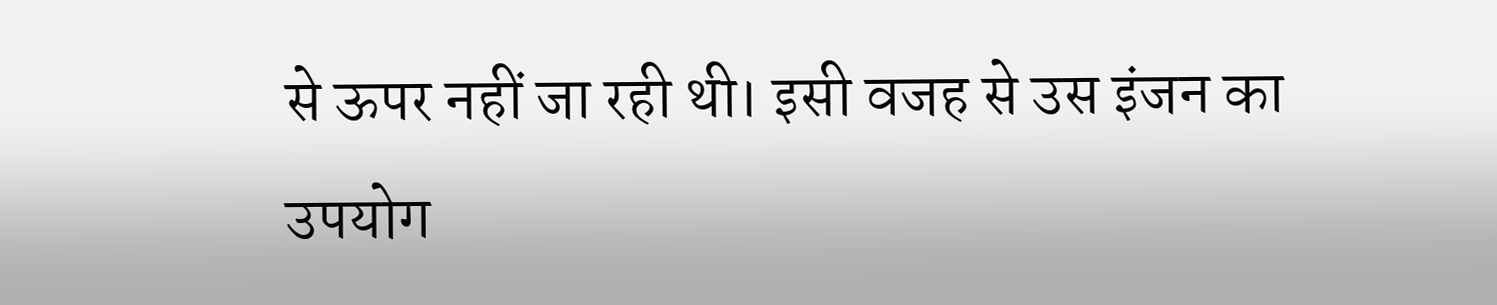से ऊपर नहीं जा रही थी। इसी वजह से उस इंजन का उपयोग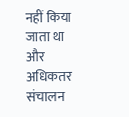नहीं किया जाता था और अधिकतर संचालन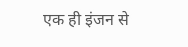एक ही इंजन से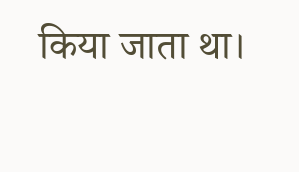किया जाता था।